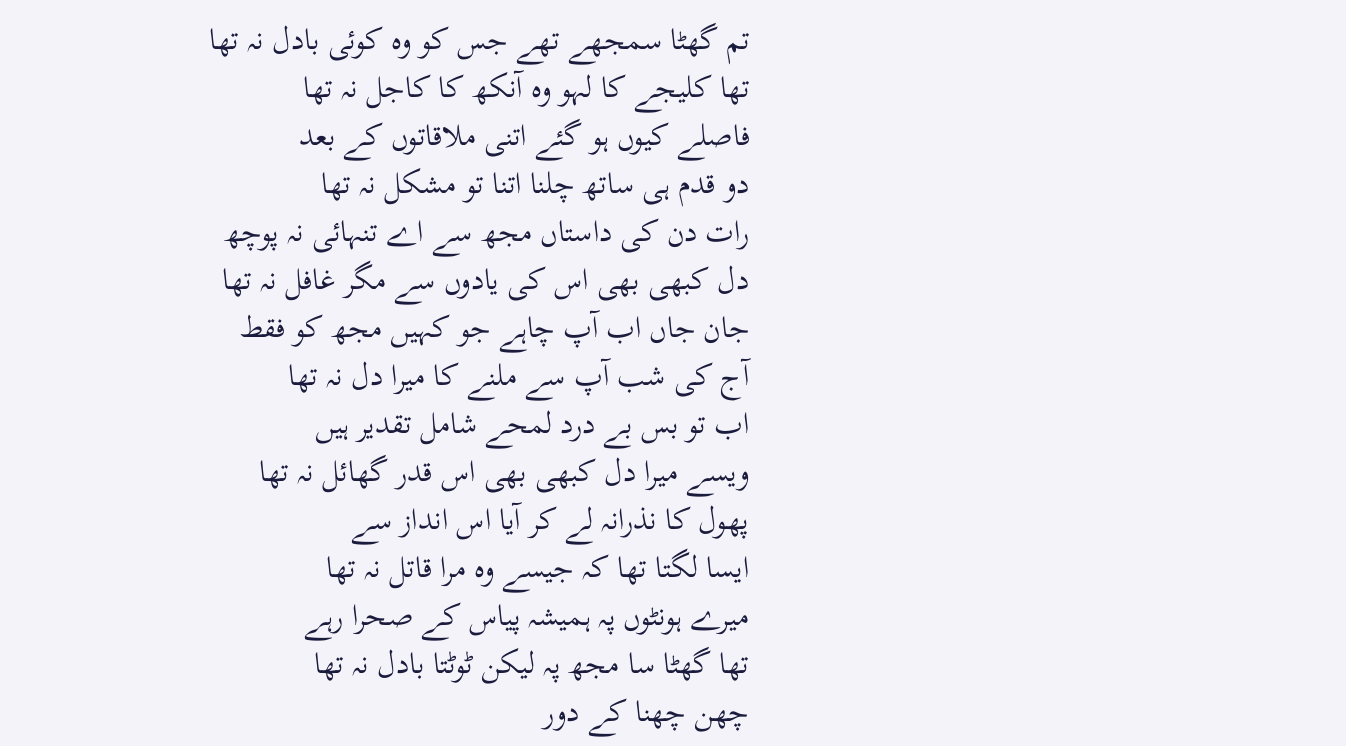تم گھٹا سمجھے تھے جس کو وہ کوئی بادل نہ تھا
تھا کلیجے کا لہو وہ آنکھ کا کاجل نہ تھا
فاصلے کیوں ہو گئے اتنی ملاقاتوں کے بعد
دو قدم ہی ساتھ چلنا اتنا تو مشکل نہ تھا
رات دن کی داستاں مجھ سے اے تنہائی نہ پوچھ
دل کبھی بھی اس کی یادوں سے مگر غافل نہ تھا
جان جاں اب آپ چاہے جو کہیں مجھ کو فقط
آج کی شب آپ سے ملنے کا میرا دل نہ تھا
اب تو بس بے درد لمحے شامل تقدیر ہیں
ویسے میرا دل کبھی بھی اس قدر گھائل نہ تھا
پھول کا نذرانہ لے کر آیا اس انداز سے
ایسا لگتا تھا کہ جیسے وہ مرا قاتل نہ تھا
میرے ہونٹوں پہ ہمیشہ پیاس کے صحرا رہے
تھا گھٹا سا مجھ پہ لیکن ٹوٹتا بادل نہ تھا
چھن چھنا کے دور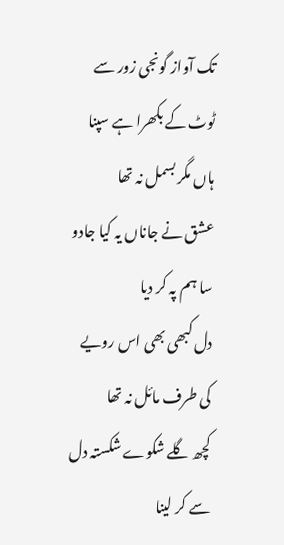تک آواز گونجی زور سے
ٹوٹ کے بکھرا ہے سپنا ہاں مگر بسمل نہ تھا
عشق نے جاناں یہ کیا جادو سا ہم پہ کر دیا
دل کبھی بھی اس رویے کی طرف مائل نہ تھا
کچھ گلے شکوے شکستہ دل سے کر لینا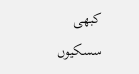کبھی
سسکیوں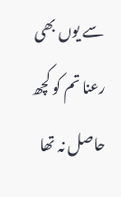سے یوں بھی رعنا تم کو کچھ حاصل نہ تھا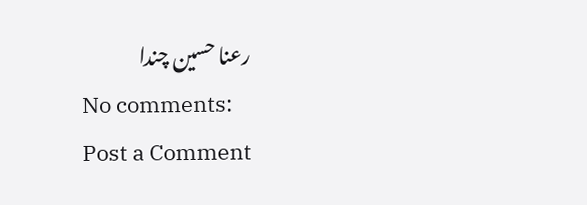رعنا حسین چندا
No comments:
Post a Comment